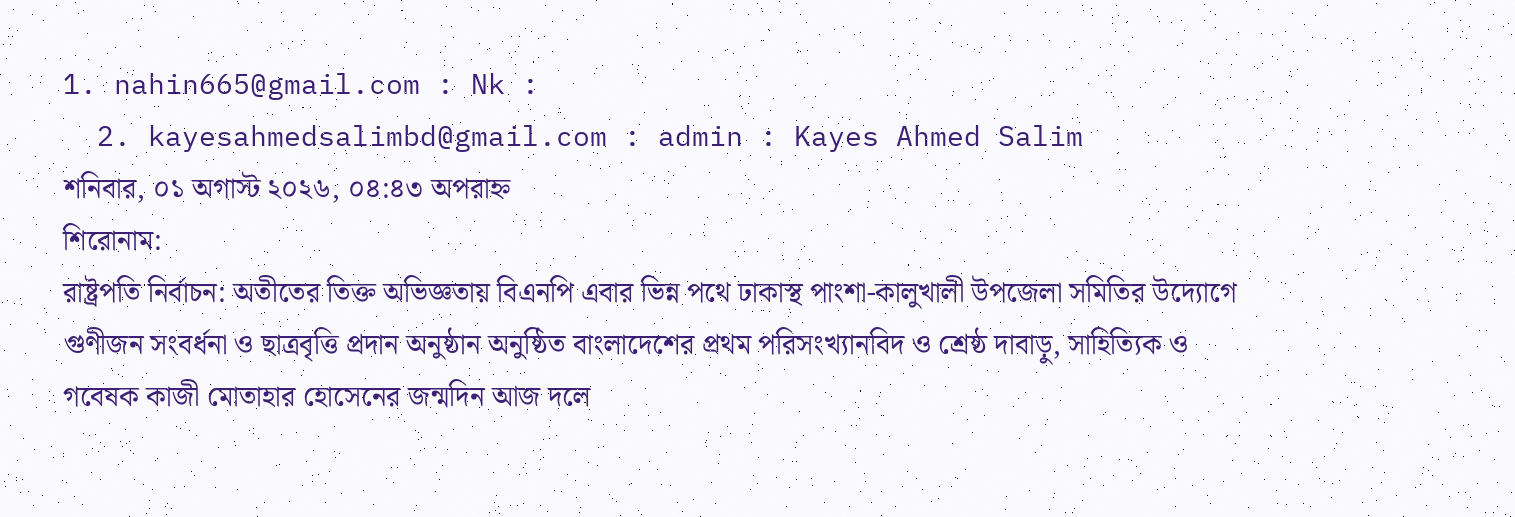1. nahin665@gmail.com : Nk :
  2. kayesahmedsalimbd@gmail.com : admin : Kayes Ahmed Salim
শনিবার, ০১ অগাস্ট ২০২৬, ০৪:৪৩ অপরাহ্ন
শিরোনাম:
রাষ্ট্রপতি নির্বাচন: অতীতের তিক্ত অভিজ্ঞতায় বিএনপি এবার ভিন্ন পথে ঢাকাস্থ পাংশা-কালুখালী উপজেলা সমিতির উদ্যোগে গুণীজন সংবর্ধনা ও ছাত্রবৃত্তি প্রদান অনুষ্ঠান অনুষ্ঠিত বাংলাদেশের প্রথম পরিসংখ্যানবিদ ও শ্রেষ্ঠ দাবাড়ু, সাহিত্যিক ও গবেষক কাজী মোতাহার হোসেনের জন্মদিন আজ দলে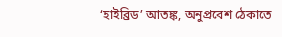‘হাইব্রিড’ আতঙ্ক, অনুপ্রবেশ ঠেকাতে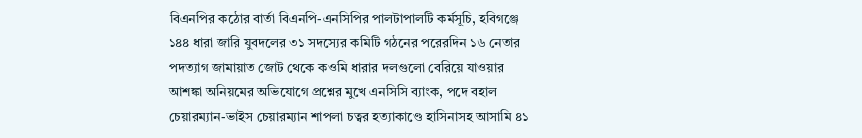বিএনপির কঠোর বার্তা বিএনপি-এনসিপির পালটাপালটি কর্মসূচি, হবিগঞ্জে ১৪৪ ধারা জারি যুবদলের ৩১ সদস্যের কমিটি গঠনের পরেরদিন ১৬ নেতার পদত্যাগ জামায়াত জোট থেকে কওমি ধারার দলগুলো বেরিয়ে যাওয়ার আশঙ্কা অনিয়মের অভিযোগে প্রশ্নের মুখে এনসিসি ব্যাংক, পদে বহাল চেয়ারম্যান-ভাইস চেয়ারম্যান শাপলা চত্বর হত্যাকাণ্ডে হাসিনাসহ আসামি ৪১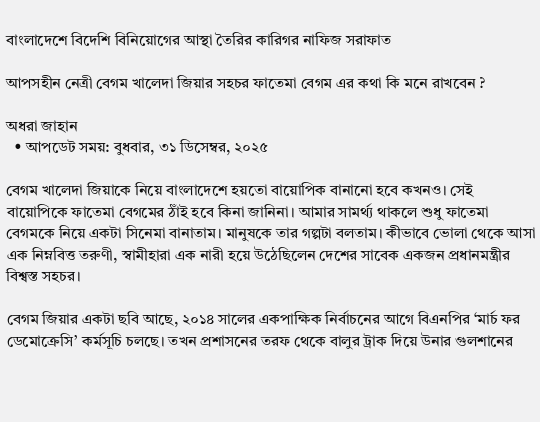বাংলাদেশে বিদেশি বিনিয়োগের আস্থা তৈরির কারিগর নাফিজ সরাফাত

আপসহীন নেত্রী বেগম খালেদা জিয়ার সহচর ফাতেমা বেগম এর কথা কি মনে রাখবেন ?

অধরা জাহান
  • আপডেট সময়: বুধবার, ৩১ ডিসেম্বর, ২০২৫

বেগম খালেদা জিয়াকে নিয়ে বাংলাদেশে হয়তো বায়োপিক বানানো হবে কখনও। সেই বায়োপিকে ফাতেমা বেগমের ঠাঁই হবে কিনা জানিনা। আমার সামর্থ্য থাকলে শুধু ফাতেমা বেগমকে নিয়ে একটা সিনেমা বানাতাম। মানুষকে তার গল্পটা বলতাম। কীভাবে ভোলা থেকে আসা এক নিম্নবিত্ত তরুণী, স্বামীহারা এক নারী হয়ে উঠেছিলেন দেশের সাবেক একজন প্রধানমন্ত্রীর বিশ্বস্ত সহচর।

বেগম জিয়ার একটা ছবি আছে, ২০১৪ সালের একপাক্ষিক নির্বাচনের আগে বিএনপির ‘মার্চ ফর ডেমোক্রেসি’ কর্মসূচি চলছে। তখন প্রশাসনের তরফ থেকে বালুর ট্রাক দিয়ে উনার গুলশানের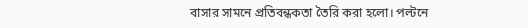বাসার সামনে প্রতিবন্ধকতা তৈরি করা হলো। পল্টনে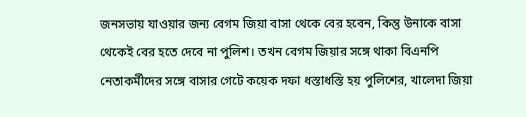জনসভায় যাওয়ার জন্য বেগম জিয়া বাসা থেকে বের হবেন, কিন্তু উনাকে বাসা থেকেই বের হতে দেবে না পুলিশ। তখন বেগম জিয়ার সঙ্গে থাকা বিএনপি নেতাকর্মীদের সঙ্গে বাসার গেটে কয়েক দফা ধস্তাধস্তি হয় পুলিশের, খালেদা জিয়া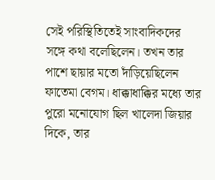সেই পরিস্থিতিতেই সাংবাদিকদের সঙ্গে কথা বলেছিলেন। তখন তার পাশে ছায়ার মতো দাঁড়িয়েছিলেন ফাতেমা বেগম। ধাক্কাধাক্কির মধ্যে তার পুরো মনোযোগ ছিল খালেদা জিয়ার দিকে, তার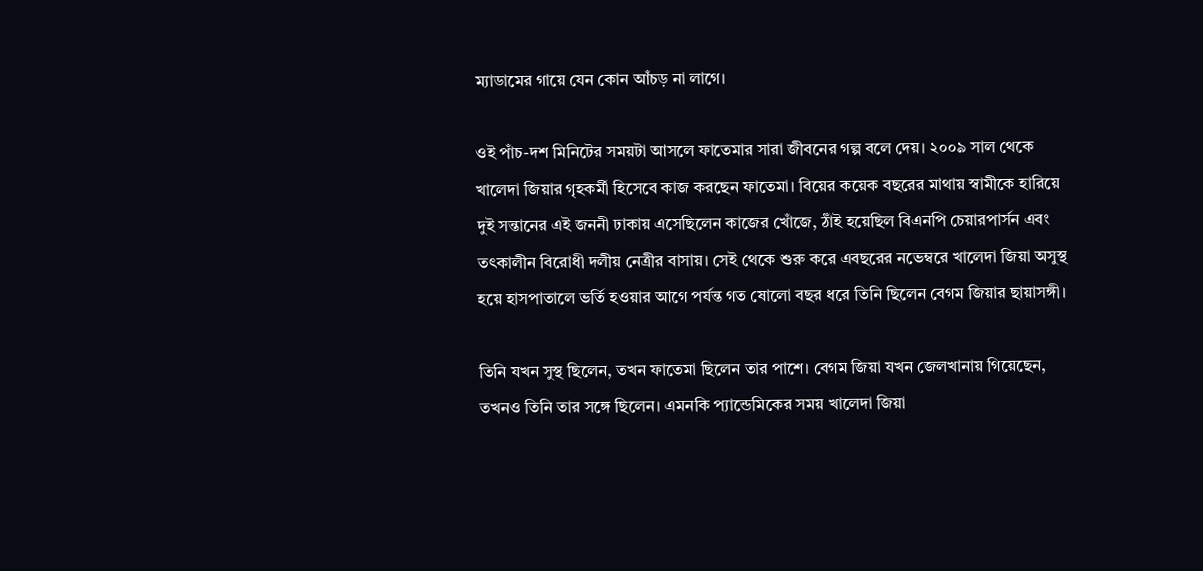ম্যাডামের গায়ে যেন কোন আঁচড় না লাগে।

ওই পাঁচ-দশ মিনিটের সময়টা আসলে ফাতেমার সারা জীবনের গল্প বলে দেয়। ২০০৯ সাল থেকে খালেদা জিয়ার গৃহকর্মী হিসেবে কাজ করছেন ফাতেমা। বিয়ের কয়েক বছরের মাথায় স্বামীকে হারিয়ে দুই সন্তানের এই জননী ঢাকায় এসেছিলেন কাজের খোঁজে, ঠাঁই হয়েছিল বিএনপি চেয়ারপার্সন এবং তৎকালীন বিরোধী দলীয় নেত্রীর বাসায়। সেই থেকে শুরু করে এবছরের নভেম্বরে খালেদা জিয়া অসুস্থ হয়ে হাসপাতালে ভর্তি হওয়ার আগে পর্যন্ত গত ষোলো বছর ধরে তিনি ছিলেন বেগম জিয়ার ছায়াসঙ্গী।

তিনি যখন সুস্থ ছিলেন, তখন ফাতেমা ছিলেন তার পাশে। বেগম জিয়া যখন জেলখানায় গিয়েছেন, তখনও তিনি তার সঙ্গে ছিলেন। এমনকি প্যান্ডেমিকের সময় খালেদা জিয়া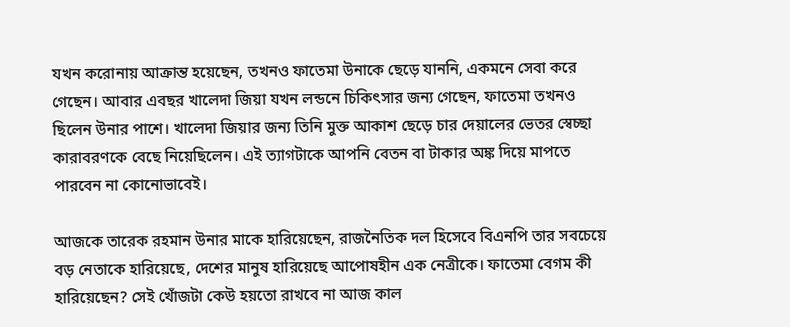যখন করোনায় আক্রান্ত হয়েছেন, তখনও ফাতেমা উনাকে ছেড়ে যাননি, একমনে সেবা করে গেছেন। আবার এবছর খালেদা জিয়া যখন লন্ডনে চিকিৎসার জন্য গেছেন, ফাতেমা তখনও ছিলেন উনার পাশে। খালেদা জিয়ার জন্য তিনি মুক্ত আকাশ ছেড়ে চার দেয়ালের ভেতর স্বেচ্ছা কারাবরণকে বেছে নিয়েছিলেন। এই ত্যাগটাকে আপনি বেতন বা টাকার অঙ্ক দিয়ে মাপতে পারবেন না কোনোভাবেই।

আজকে তারেক রহমান উনার মাকে হারিয়েছেন, রাজনৈতিক দল হিসেবে বিএনপি তার সবচেয়ে বড় নেতাকে হারিয়েছে, দেশের মানুষ হারিয়েছে আপোষহীন এক নেত্রীকে। ফাতেমা বেগম কী হারিয়েছেন? সেই খোঁজটা কেউ হয়তো রাখবে না আজ কাল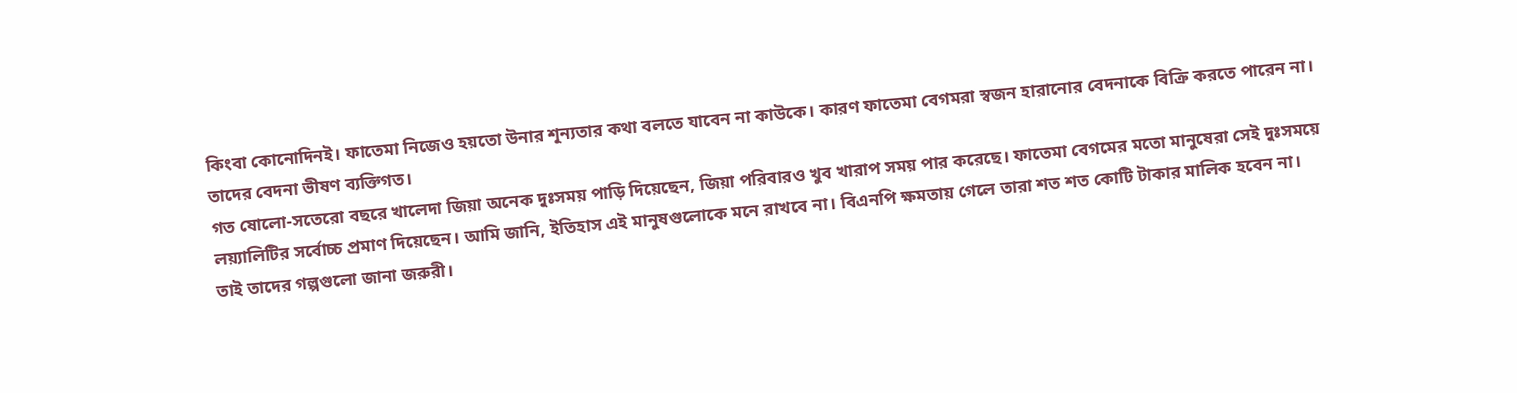কিংবা কোনোদিনই। ফাতেমা নিজেও হয়তো উনার শূন্যতার কথা বলতে যাবেন না কাউকে। কারণ ফাতেমা বেগমরা স্বজন হারানোর বেদনাকে বিক্রি করতে পারেন না। তাদের বেদনা ভীষণ ব্যক্তিগত।
গত ষোলো-সতেরো বছরে খালেদা জিয়া অনেক দুঃসময় পাড়ি দিয়েছেন, জিয়া পরিবারও খুব খারাপ সময় পার করেছে। ফাতেমা বেগমের মতো মানুষেরা সেই দুঃসময়ে লয়্যালিটির সর্বোচ্চ প্রমাণ দিয়েছেন। আমি জানি, ইতিহাস এই মানুষগুলোকে মনে রাখবে না। বিএনপি ক্ষমতায় গেলে তারা শত শত কোটি টাকার মালিক হবেন না। তাই তাদের গল্পগুলো জানা জরুরী।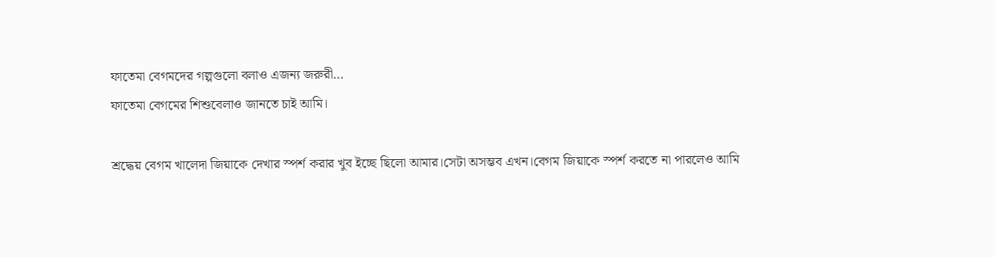ফাতেমা বেগমদের গল্পগুলো বলাও এজন্য জরুরী…
ফাতেমা বেগমের শিশুবেলাও জানতে চাই আমি।

শ্রদ্ধেয় বেগম খালেদা জিয়াকে দেখার স্পর্শ করার খুব ইচ্ছে ছিলো আমার।সেটা অসম্ভব এখন।বেগম জিয়াকে স্পর্শ করতে না পারলেও আমি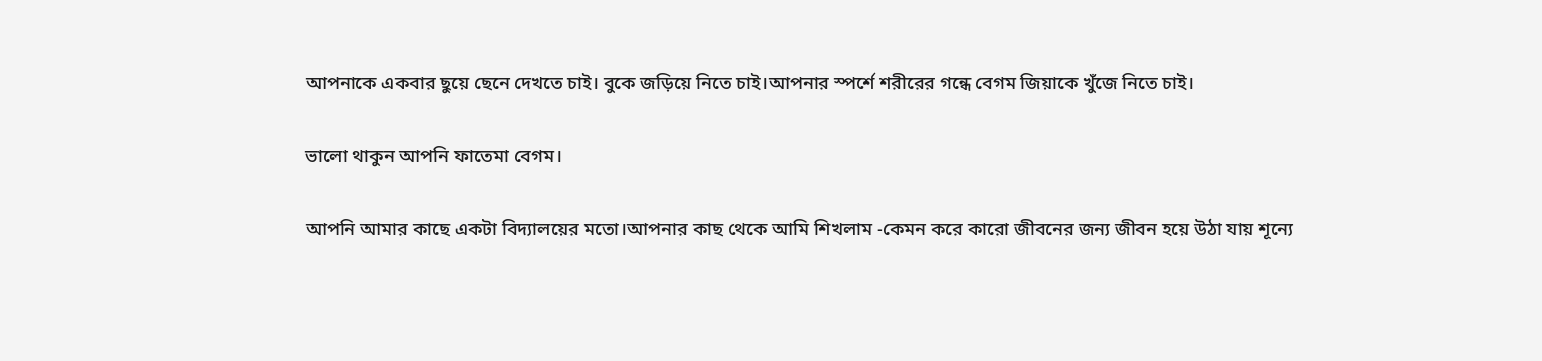আপনাকে একবার ছুয়ে ছেনে দেখতে চাই। বুকে জড়িয়ে নিতে চাই।আপনার স্পর্শে শরীরের গন্ধে বেগম জিয়াকে খুঁজে নিতে চাই।

ভালো থাকুন আপনি ফাতেমা বেগম।

আপনি আমার কাছে একটা বিদ্যালয়ের মতো।আপনার কাছ থেকে আমি শিখলাম -কেমন করে কারো জীবনের জন্য জীবন হয়ে উঠা যায় শূন্যে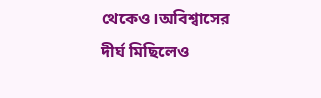থেকেও।অবিশ্বাসের দীর্ঘ মিছিলেও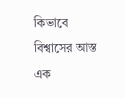কিভাবে বিশ্বাসের আস্ত এক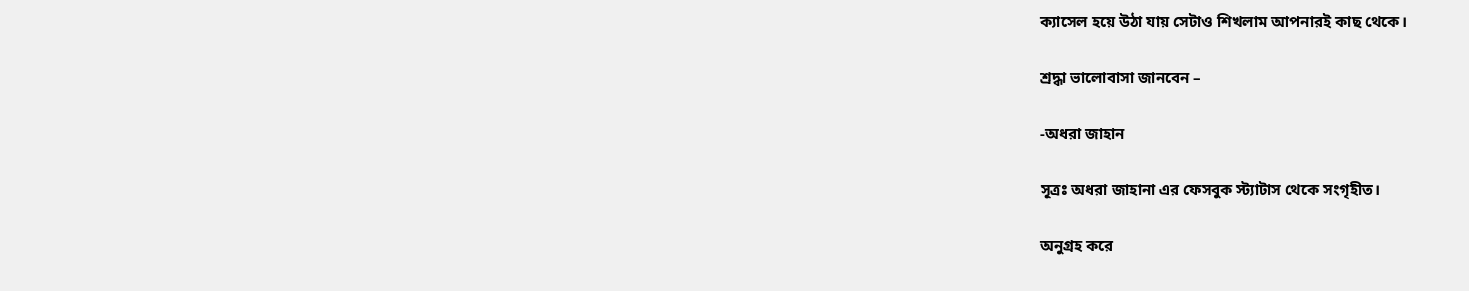ক্যাসেল হয়ে উঠা যায় সেটাও শিখলাম আপনারই কাছ থেকে।

শ্রদ্ধা ভালোবাসা জানবেন –

-অধরা জাহান

সূত্রঃ অধরা জাহানা এর ফেসবুক স্ট্যাটাস থেকে সংগৃহীত।

অনুগ্রহ করে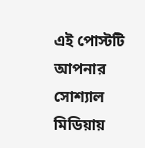এই পোস্টটি আপনার সোশ্যাল মিডিয়ায়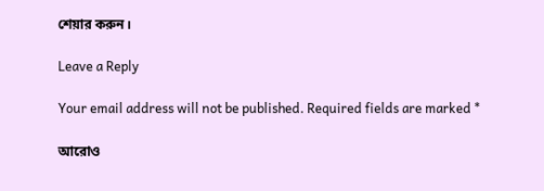শেয়ার করুন।

Leave a Reply

Your email address will not be published. Required fields are marked *

আরোও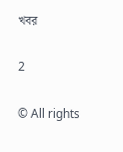খবর

2

© All rights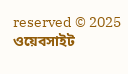reserved © 2025
ওয়েবসাইট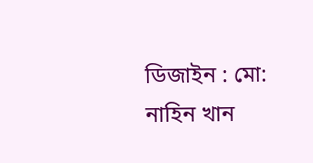ডিজাইন : মো: নাহিন খান